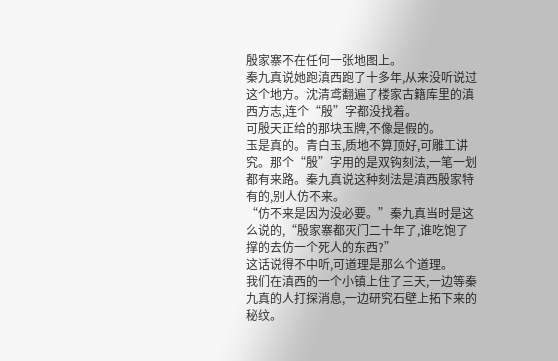殷家寨不在任何一张地图上。
秦九真说她跑滇西跑了十多年,从来没听说过这个地方。沈清鸢翻遍了楼家古籍库里的滇西方志,连个“殷”字都没找着。
可殷天正给的那块玉牌,不像是假的。
玉是真的。青白玉,质地不算顶好,可雕工讲究。那个“殷”字用的是双钩刻法,一笔一划都有来路。秦九真说这种刻法是滇西殷家特有的,别人仿不来。
“仿不来是因为没必要。”秦九真当时是这么说的,“殷家寨都灭门二十年了,谁吃饱了撑的去仿一个死人的东西?”
这话说得不中听,可道理是那么个道理。
我们在滇西的一个小镇上住了三天,一边等秦九真的人打探消息,一边研究石壁上拓下来的秘纹。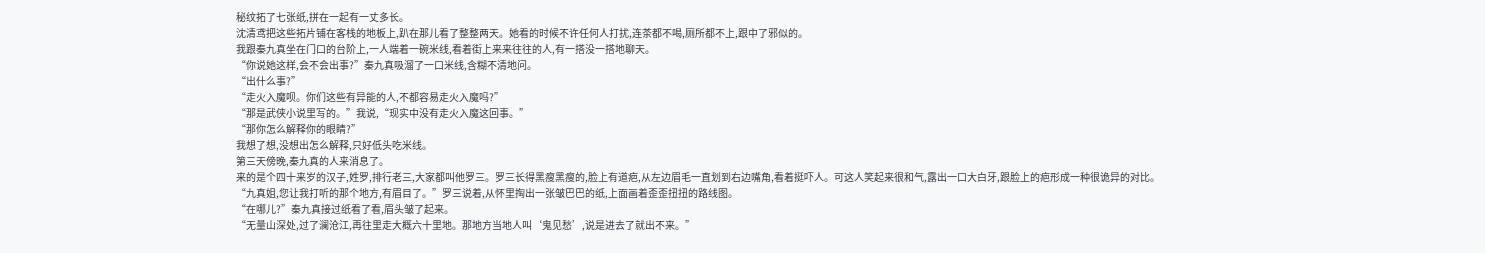秘纹拓了七张纸,拼在一起有一丈多长。
沈清鸢把这些拓片铺在客栈的地板上,趴在那儿看了整整两天。她看的时候不许任何人打扰,连茶都不喝,厕所都不上,跟中了邪似的。
我跟秦九真坐在门口的台阶上,一人端着一碗米线,看着街上来来往往的人,有一搭没一搭地聊天。
“你说她这样,会不会出事?”秦九真吸溜了一口米线,含糊不清地问。
“出什么事?”
“走火入魔呗。你们这些有异能的人,不都容易走火入魔吗?”
“那是武侠小说里写的。”我说,“现实中没有走火入魔这回事。”
“那你怎么解释你的眼睛?”
我想了想,没想出怎么解释,只好低头吃米线。
第三天傍晚,秦九真的人来消息了。
来的是个四十来岁的汉子,姓罗,排行老三,大家都叫他罗三。罗三长得黑瘦黑瘦的,脸上有道疤,从左边眉毛一直划到右边嘴角,看着挺吓人。可这人笑起来很和气,露出一口大白牙,跟脸上的疤形成一种很诡异的对比。
“九真姐,您让我打听的那个地方,有眉目了。”罗三说着,从怀里掏出一张皱巴巴的纸,上面画着歪歪扭扭的路线图。
“在哪儿?”秦九真接过纸看了看,眉头皱了起来。
“无量山深处,过了澜沧江,再往里走大概六十里地。那地方当地人叫‘鬼见愁’,说是进去了就出不来。”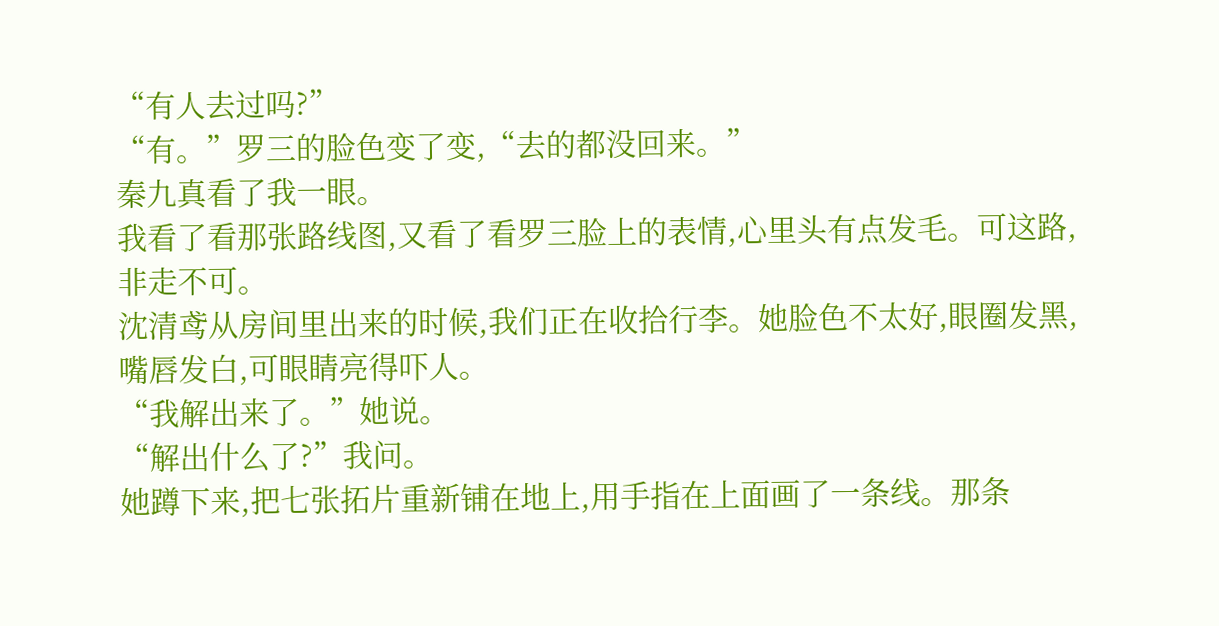“有人去过吗?”
“有。”罗三的脸色变了变,“去的都没回来。”
秦九真看了我一眼。
我看了看那张路线图,又看了看罗三脸上的表情,心里头有点发毛。可这路,非走不可。
沈清鸢从房间里出来的时候,我们正在收拾行李。她脸色不太好,眼圈发黑,嘴唇发白,可眼睛亮得吓人。
“我解出来了。”她说。
“解出什么了?”我问。
她蹲下来,把七张拓片重新铺在地上,用手指在上面画了一条线。那条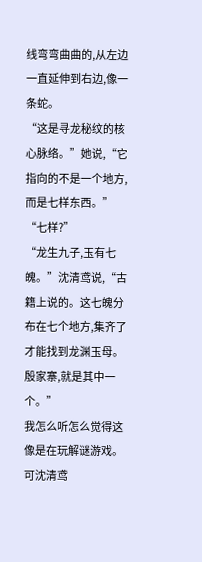线弯弯曲曲的,从左边一直延伸到右边,像一条蛇。
“这是寻龙秘纹的核心脉络。”她说,“它指向的不是一个地方,而是七样东西。”
“七样?”
“龙生九子,玉有七魄。”沈清鸢说,“古籍上说的。这七魄分布在七个地方,集齐了才能找到龙渊玉母。殷家寨,就是其中一个。”
我怎么听怎么觉得这像是在玩解谜游戏。可沈清鸢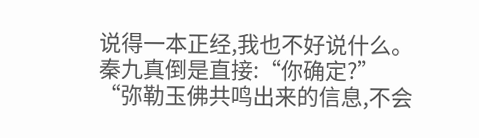说得一本正经,我也不好说什么。
秦九真倒是直接:“你确定?”
“弥勒玉佛共鸣出来的信息,不会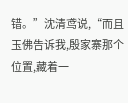错。”沈清鸢说,“而且玉佛告诉我,殷家寨那个位置,藏着一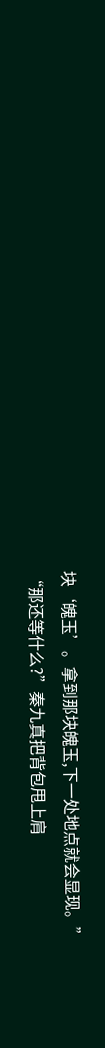块‘魄玉’。拿到那块魄玉,下一处地点就会显现。”
“那还等什么?”秦九真把背包甩上肩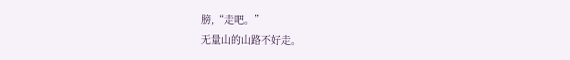膀,“走吧。”
无量山的山路不好走。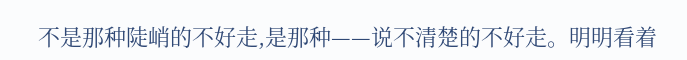不是那种陡峭的不好走,是那种——说不清楚的不好走。明明看着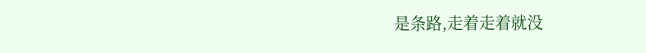是条路,走着走着就没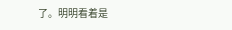了。明明看着是